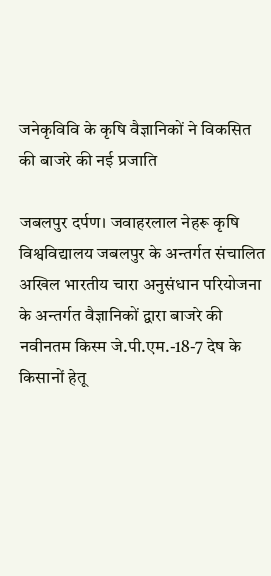जनेकृविवि के कृषि वैज्ञानिकों ने विकसित की बाजरे की नई प्रजाति

जबलपुर दर्पण। जवाहरलाल नेहरू कृषि विश्वविद्यालय जबलपुर के अन्तर्गत संचालित अखिल भारतीय चारा अनुसंधान परियोजना के अन्तर्गत वैज्ञानिकों द्वारा बाजरे की नवीनतम किस्म जे.पी.एम.-18-7 देष के किसानों हेतू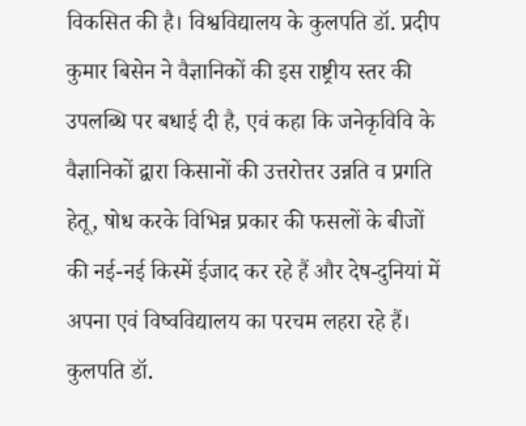विकसित की है। विश्वविद्यालय के कुलपति डॉ. प्रदीप कुमार बिसेन ने वैज्ञानिकों की इस राष्ट्रीय स्तर की उपलब्धि पर बधाई दी है, एवं कहा कि जनेकृविवि के वैज्ञानिकों द्वारा किसानों की उत्तरोत्तर उन्नति व प्रगति हेतू, षोध करके विभिन्न प्रकार की फसलों के बीजों की नई-नई किस्में ईजाद कर रहे हैं और देष-दुनियां में अपना एवं विष्वविद्यालय का परचम लहरा रहे हैं। कुलपति डॉ.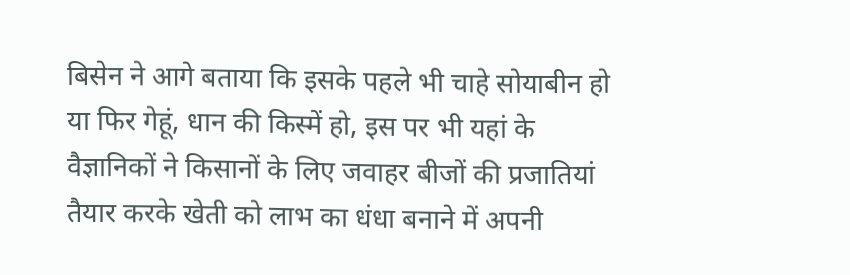बिसेन ने आगे बताया कि इसके पहले भी चाहे सोयाबीन हो या फिर गेहूं, धान की किस्में हो, इस पर भी यहां के वैज्ञानिकों ने किसानों के लिए जवाहर बीजों की प्रजातियां तैयार करके खेती को लाभ का धंधा बनाने में अपनी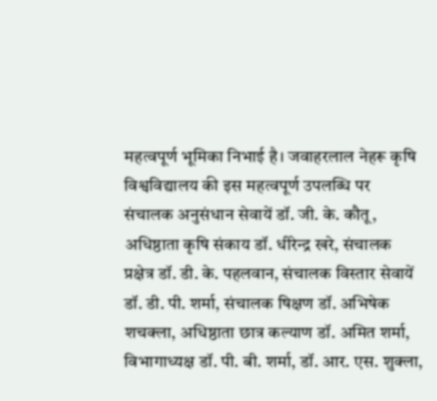महत्वपूर्ण भूमिका निभाई है। जवाहरलाल नेहरू कृषि विश्वविद्यालय की इस महत्वपूर्ण उपलब्धि पर संचालक अनुसंधान सेवायें डॉ. जी. के. कौतू, अधिष्ठाता कृषि संकाय डॉ. धीरेन्द्र खरे, संचालक प्रक्षेत्र डॉ. डी. के. पहलवान, संचालक विस्तार सेवायें डॉ. डी. पी. शर्मा, संचालक षिक्षण डॉ. अभिषेक शचक्ला, अधिष्ठाता छात्र कल्याण डॉ. अमित शर्मा, विभागाध्यक्ष डॉ. पी. बी. शर्मा, डॉ. आर. एस. शुक्ला,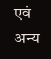एवं अन्य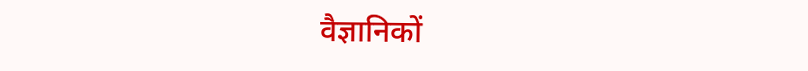वैज्ञानिकों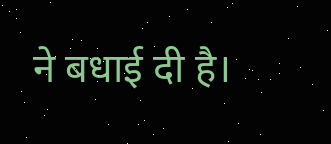ने बधाई दी है।